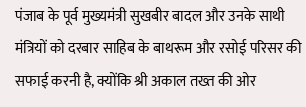पंजाब के पूर्व मुख्यमंत्री सुखबीर बादल और उनके साथी मंत्रियों को दरबार साहिब के बाथरूम और रसोई परिसर की सफाई करनी है, क्योंकि श्री अकाल तख्त की ओर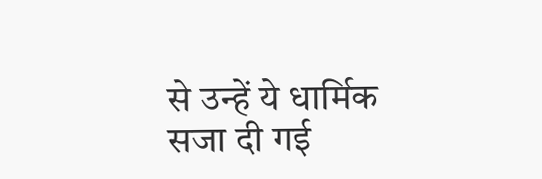से उन्हें ये धार्मिक सजा दी गई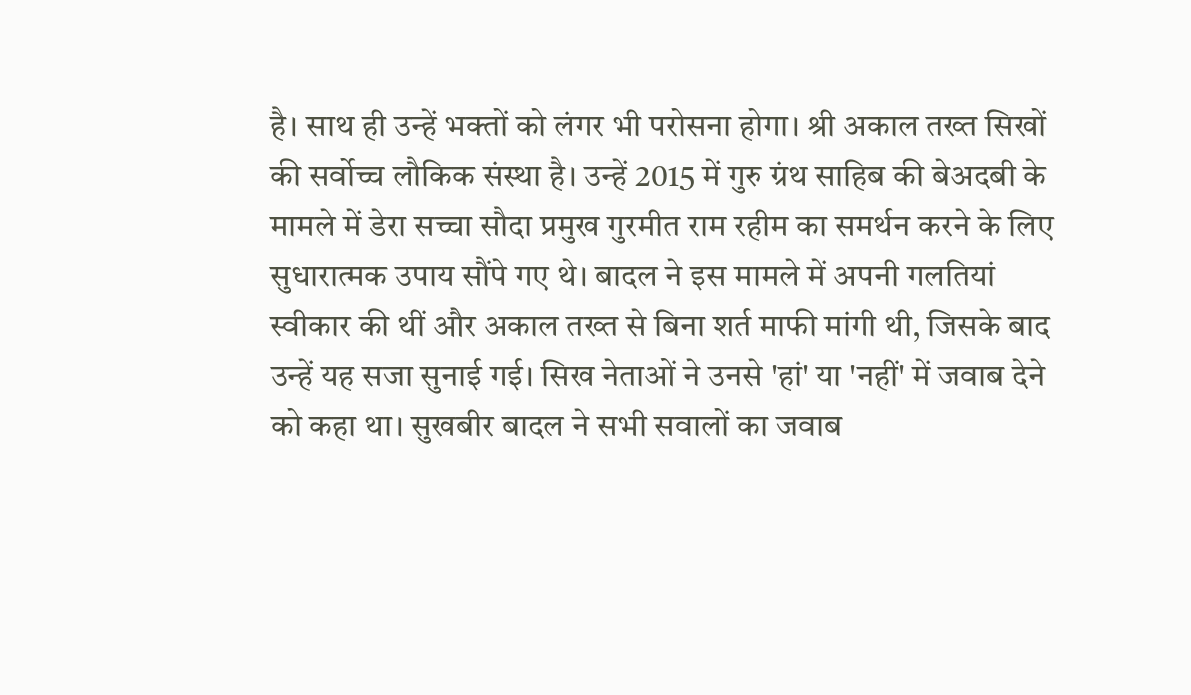है। साथ ही उन्हें भक्तों को लंगर भी परोसना होगा। श्री अकाल तख्त सिखों की सर्वोच्च लौकिक संस्था है। उन्हें 2015 में गुरु ग्रंथ साहिब की बेअदबी के मामले में डेरा सच्चा सौदा प्रमुख गुरमीत राम रहीम का समर्थन करने के लिए सुधारात्मक उपाय सौंपे गए थे। बादल ने इस मामले में अपनी गलतियां स्वीकार की थीं और अकाल तख्त से बिना शर्त माफी मांगी थी, जिसके बाद उन्हें यह सजा सुनाई गई। सिख नेताओं ने उनसे 'हां' या 'नहीं' में जवाब देने को कहा था। सुखबीर बादल ने सभी सवालों का जवाब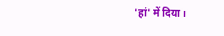'हां' में दिया।